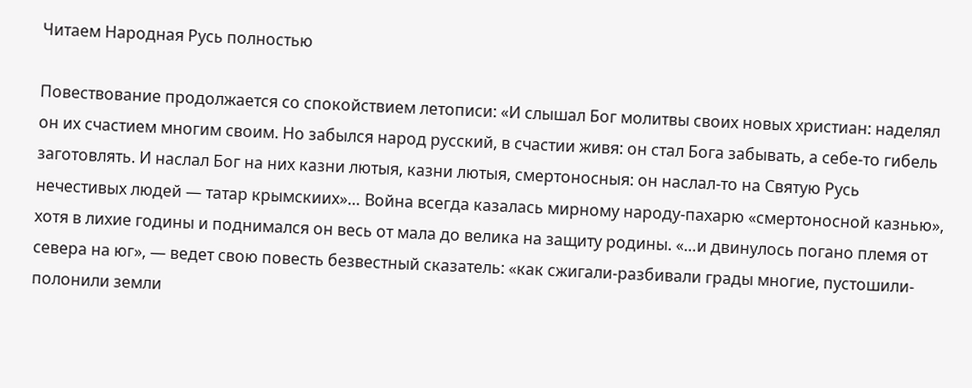Читаем Народная Русь полностью

Повествование продолжается со спокойствием летописи: «И слышал Бог молитвы своих новых христиан: наделял он их счастием многим своим. Но забылся народ русский, в счастии живя: он стал Бога забывать, а себе-то гибель заготовлять. И наслал Бог на них казни лютыя, казни лютыя, смертоносныя: он наслал-то на Святую Русь нечестивых людей — татар крымскиих»… Война всегда казалась мирному народу-пахарю «смертоносной казнью», хотя в лихие годины и поднимался он весь от мала до велика на защиту родины. «…и двинулось погано племя от севера на юг», — ведет свою повесть безвестный сказатель: «как сжигали-разбивали грады многие, пустошили-полонили земли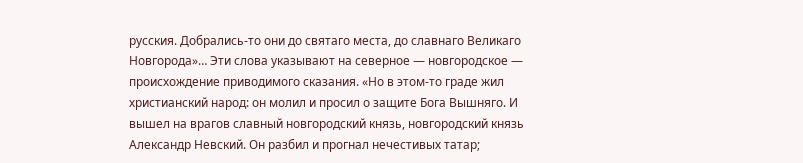русския. Добрались-то они до святаго места, до славнаго Великаго Новгорода»… Эти слова указывают на северное — новгородское — происхождение приводимого сказания. «Но в этом-то граде жил христианский народ: он молил и просил о защите Бога Вышняго. И вышел на врагов славный новгородский князь, новгородский князь Александр Невский. Он разбил и прогнал нечестивых татар;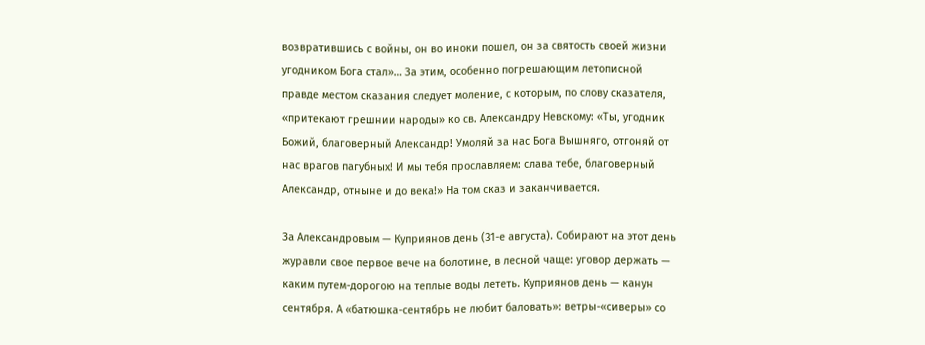возвратившись с войны, он во иноки пошел, он за святость своей жизни угодником Бога стал»… За этим, особенно погрешающим летописной правде местом сказания следует моление, с которым, по слову сказателя, «притекают грешнии народы» ко св. Александру Невскому: «Ты, угодник Божий, благоверный Александр! Умоляй за нас Бога Вышняго, отгоняй от нас врагов пагубных! И мы тебя прославляем: слава тебе, благоверный Александр, отныне и до века!» На том сказ и заканчивается.

За Александровым — Куприянов день (31-е августа). Собирают на этот день журавли свое первое вече на болотине, в лесной чаще: уговор держать — каким путем-дорогою на теплые воды лететь. Куприянов день — канун сентября. А «батюшка-сентябрь не любит баловать»: ветры-«сиверы» со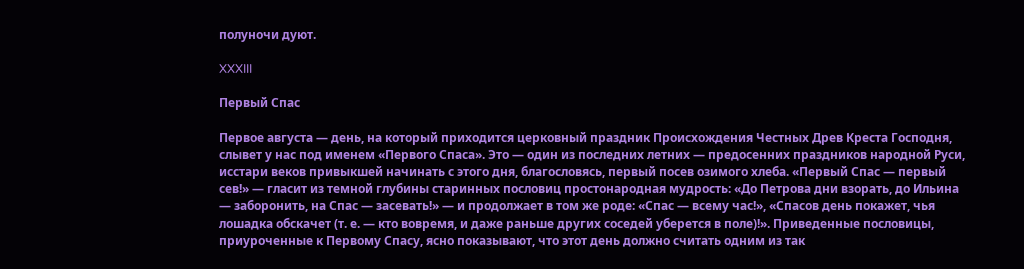полуночи дуют.

XXXIII

Первый Спас

Первое августа — день, на который приходится церковный праздник Происхождения Честных Древ Креста Господня, слывет у нас под именем «Первого Спаса». Это — один из последних летних — предосенних праздников народной Руси, исстари веков привыкшей начинать с этого дня, благословясь, первый посев озимого хлеба. «Первый Спас — первый сев!» — гласит из темной глубины старинных пословиц простонародная мудрость: «До Петрова дни взорать, до Ильина — заборонить, на Спас — засевать!» — и продолжает в том же роде: «Спас — всему час!», «Спасов день покажет, чья лошадка обскачет (т. е. — кто вовремя, и даже раньше других соседей уберется в поле)!». Приведенные пословицы, приуроченные к Первому Спасу, ясно показывают, что этот день должно считать одним из так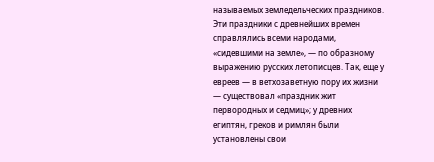называемых земледельческих праздников. Эти праздники с древнейших времен справлялись всеми народами, «сидевшими на земле», — по образному выражению русских летописцев. Так, еще у евреев — в ветхозаветную пору их жизни — существовал «праздник жит первородных и седмиц»; у древних египтян, греков и римлян были установлены свои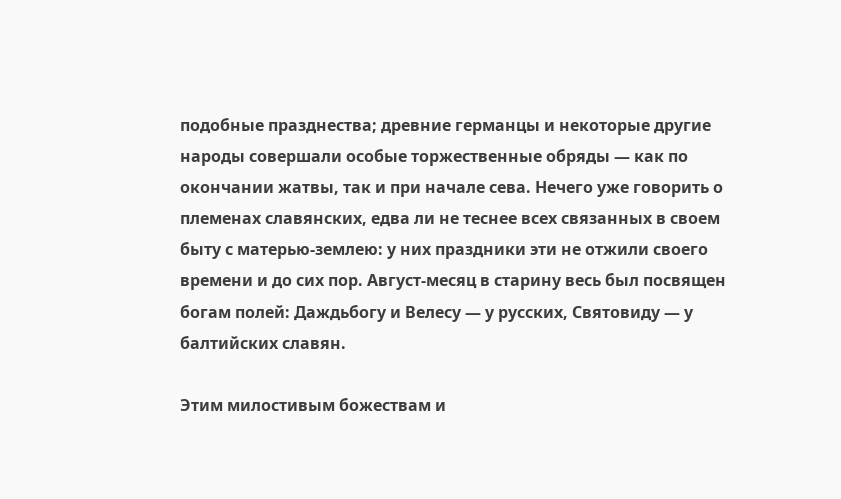подобные празднества; древние германцы и некоторые другие народы совершали особые торжественные обряды — как по окончании жатвы, так и при начале сева. Нечего уже говорить о племенах славянских, едва ли не теснее всех связанных в своем быту с матерью-землею: у них праздники эти не отжили своего времени и до сих пор. Август-месяц в старину весь был посвящен богам полей: Даждьбогу и Велесу — у русских, Святовиду — у балтийских славян.

Этим милостивым божествам и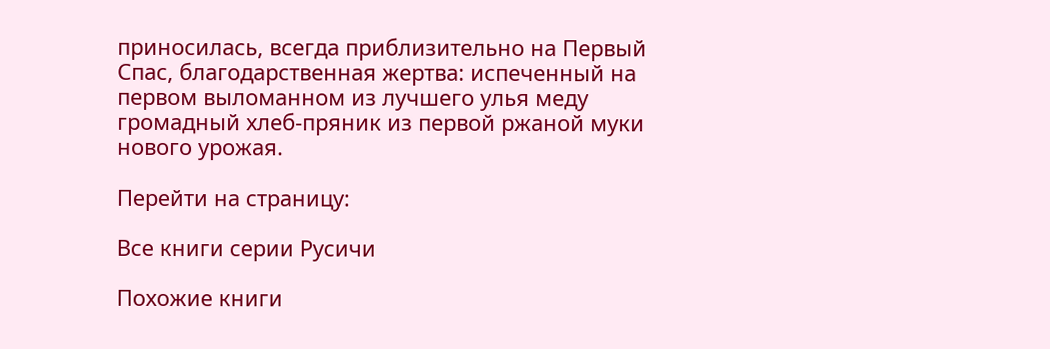приносилась, всегда приблизительно на Первый Спас, благодарственная жертва: испеченный на первом выломанном из лучшего улья меду громадный хлеб-пряник из первой ржаной муки нового урожая.

Перейти на страницу:

Все книги серии Русичи

Похожие книги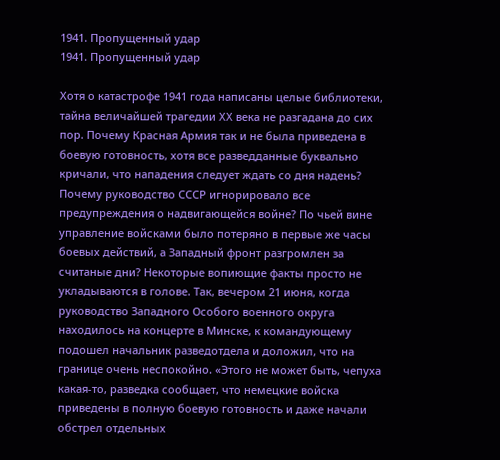1941. Пропущенный удар
1941. Пропущенный удар

Хотя о катастрофе 1941 года написаны целые библиотеки, тайна величайшей трагедии XX века не разгадана до сих пор. Почему Красная Армия так и не была приведена в боевую готовность, хотя все разведданные буквально кричали, что нападения следует ждать со дня надень? Почему руководство СССР игнорировало все предупреждения о надвигающейся войне? По чьей вине управление войсками было потеряно в первые же часы боевых действий, а Западный фронт разгромлен за считаные дни? Некоторые вопиющие факты просто не укладываются в голове. Так, вечером 21 июня, когда руководство Западного Особого военного округа находилось на концерте в Минске, к командующему подошел начальник разведотдела и доложил, что на границе очень неспокойно. «Этого не может быть, чепуха какая-то, разведка сообщает, что немецкие войска приведены в полную боевую готовность и даже начали обстрел отдельных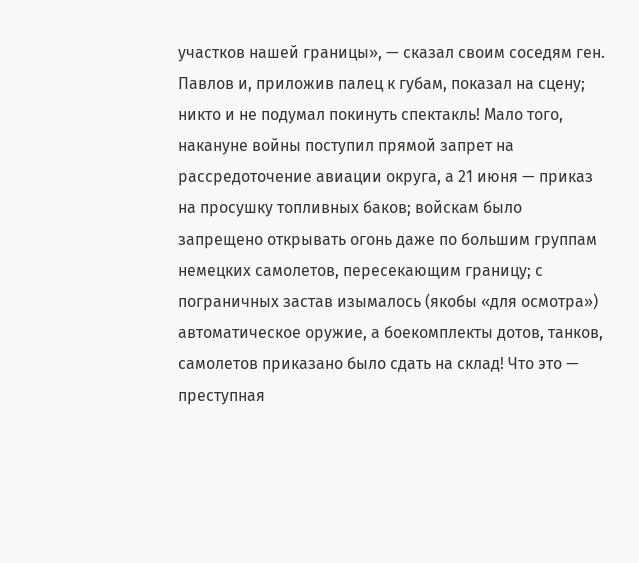участков нашей границы», — сказал своим соседям ген. Павлов и, приложив палец к губам, показал на сцену; никто и не подумал покинуть спектакль! Мало того, накануне войны поступил прямой запрет на рассредоточение авиации округа, а 21 июня — приказ на просушку топливных баков; войскам было запрещено открывать огонь даже по большим группам немецких самолетов, пересекающим границу; с пограничных застав изымалось (якобы «для осмотра») автоматическое оружие, а боекомплекты дотов, танков, самолетов приказано было сдать на склад! Что это — преступная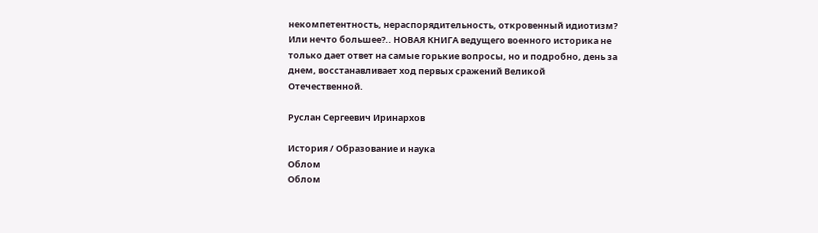некомпетентность, нераспорядительность, откровенный идиотизм? Или нечто большее?.. НОВАЯ КНИГА ведущего военного историка не только дает ответ на самые горькие вопросы, но и подробно, день за днем, восстанавливает ход первых сражений Великой Отечественной.

Руслан Сергеевич Иринархов

История / Образование и наука
Облом
Облом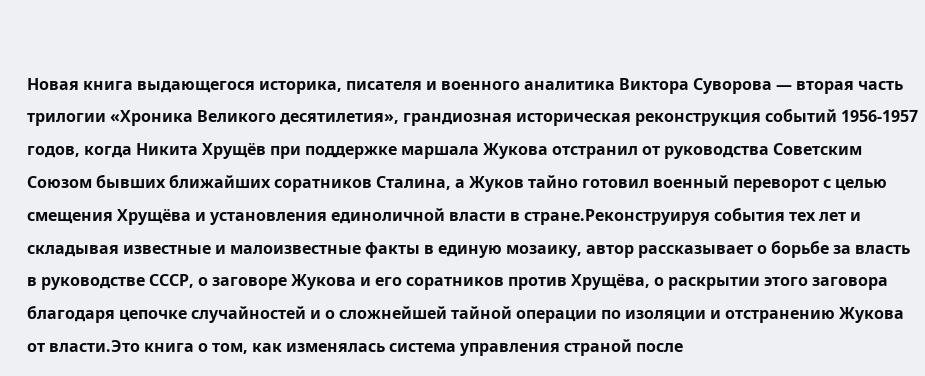Новая книга выдающегося историка, писателя и военного аналитика Виктора Суворова — вторая часть трилогии «Хроника Великого десятилетия», грандиозная историческая реконструкция событий 1956-1957 годов, когда Никита Хрущёв при поддержке маршала Жукова отстранил от руководства Советским Союзом бывших ближайших соратников Сталина, а Жуков тайно готовил военный переворот с целью смещения Хрущёва и установления единоличной власти в стране.Реконструируя события тех лет и складывая известные и малоизвестные факты в единую мозаику, автор рассказывает о борьбе за власть в руководстве СССР, о заговоре Жукова и его соратников против Хрущёва, о раскрытии этого заговора благодаря цепочке случайностей и о сложнейшей тайной операции по изоляции и отстранению Жукова от власти.Это книга о том, как изменялась система управления страной после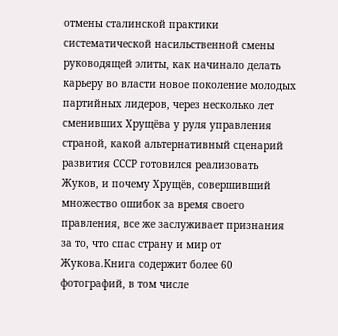отмены сталинской практики систематической насильственной смены руководящей элиты, как начинало делать карьеру во власти новое поколение молодых партийных лидеров, через несколько лет сменивших Хрущёва у руля управления страной, какой альтернативный сценарий развития СССР готовился реализовать Жуков, и почему Хрущёв, совершивший множество ошибок за время своего правления, все же заслуживает признания за то, что спас страну и мир от Жукова.Книга содержит более 60 фотографий, в том числе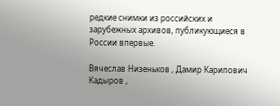редкие снимки из российских и зарубежных архивов, публикующиеся в России впервые.

Вячеслав Низеньков , Дамир Карипович Кадыров ,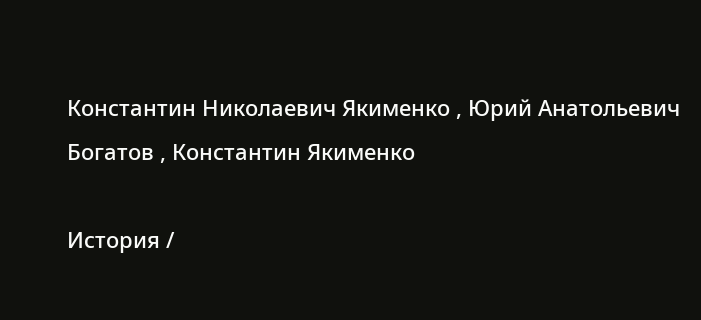Константин Николаевич Якименко , Юрий Анатольевич Богатов , Константин Якименко

История /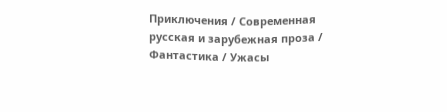Приключения / Современная русская и зарубежная проза / Фантастика / Ужасы